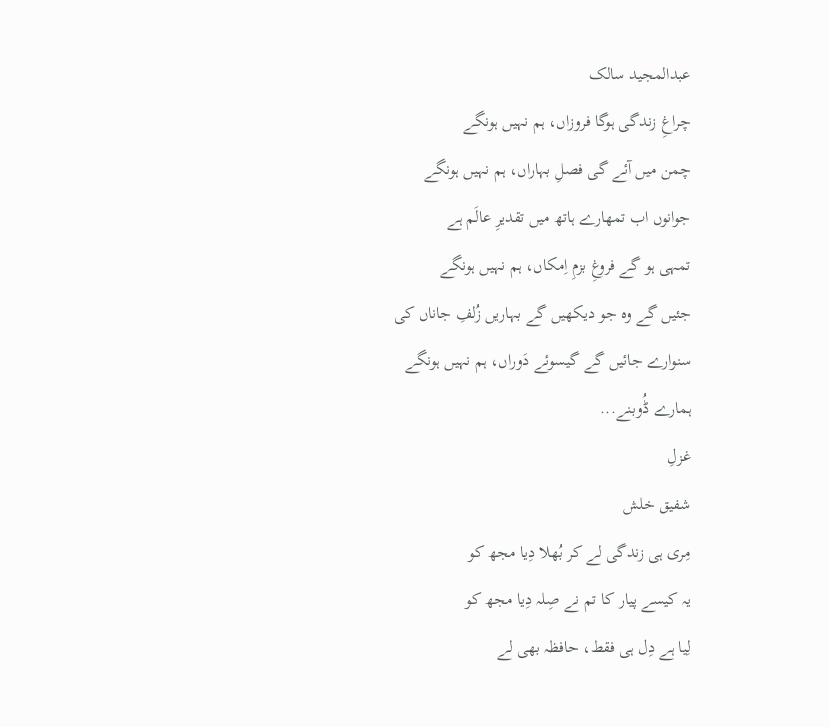عبدالمجید سالک
چراغِ زندگی ہوگا فروزاں، ہم نہیں ہونگے
چمن میں آئے گی فصلِ بہاراں، ہم نہیں ہونگے
جوانوں اب تمھارے ہاتھ میں تقدیرِ عالَم ہے
تمہی ہو گے فروغِ بزمِ اِمکاں، ہم نہیں ہونگے
جئیں گے وہ جو دیکھیں گے بہاریں زُلفِ جاناں کی
سنوارے جائیں گے گیسوئے دَوراں، ہم نہیں ہونگے
ہمارے ڈُوبنے...
غزلِ
شفیق خلش
مِری ہی زندگی لے کر بُھلا دِیا مجھ کو
یہ کیسے پیار کا تم نے صِلہ دِیا مجھ کو
لِیا ہے دِل ہی فقط، حافظہ بھی لے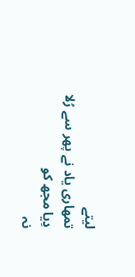لیتے
تمھاری یاد نے پھر سے رُلا دِیا مجھ کو
نہ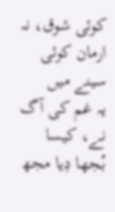کوئی شوق، نہ ارمان کوئی سینے میں
یہ غم کی آگ نے، کیسا بُجھا دِیا مجھ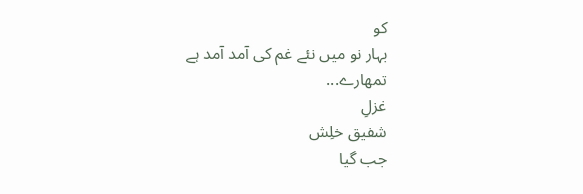کو
بہار نو میں نئے غم کی آمد آمد ہے
تمھارے...
غزلِ
شفیق خلِش
جب گیا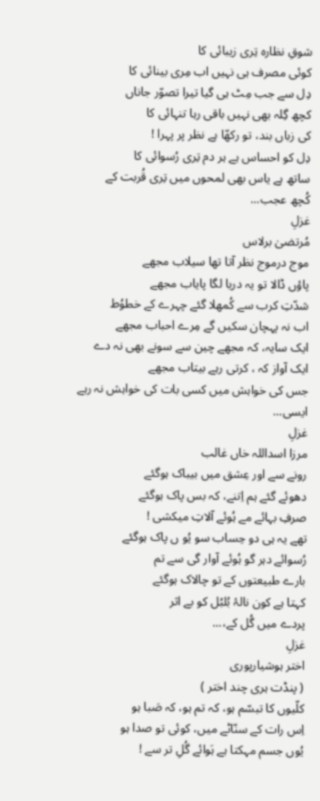شوقِ نظارہ تِری زیبائی کا
کوئی مصرف ہی نہیں اب مِری بینائی کا
دِل سے جب مِٹ ہی گیا تیرا تصوّر جاناں
کچھ گِلہ بھی نہیں باقی رہا تنہائی کا
کی زباں بند، تو رکھّا ہے نظر پر پہرا !
دِل کو احساس ہے ہر دم تِری رُسوائی کا
ساتھ ہے یاس بھی لمحوں میں تِری قُربت کے
کُچھ عجب...
غزلِ
مُرتضیٰ برلاس
موج درموج نظر آتا تھا سیلاب مجھے
پاؤں ڈالا تو یہ دریا لگا پایاب مجھے
شدّتِ کرب سے کُمھلا گئے چہرے کے خطوُط
اب نہ پہچان سکیں گے مِرے احباب مجھے
ایک سایہ، کہ مجھے چین سے سونے بھی نہ دے
ایک آواز کہ ، کرتی رہے بیتاب مجھے
جس کی خواہش میں کسی بات کی خواہش نہ رہے
ایسی...
غزلِ
مرزا اسداللہ خاں غالب
رونے سے اور عِشق میں بیباک ہوگئے
دھوئے گئے ہم اِتنے، کہ بس پاک ہوگئے
صرفِ بہائے مے ہُوئے آلاتِ میکشی !
تھے یہ ہی دو حِساب سو یُو ں پاک ہوگئے
رُسوائے دہر گو ہُوئے آوار گی سے تم
بارے طبیعتوں کے تو چالاک ہوگئے
کہتا ہے کون نالۂ بُلبُل کو بے اثر
پردے میں گُل کے،...
غزلِ
اختر ہوشیارپوری
( پنڈت ہری چند اختر )
کلّیوں کا تبسّم ہو، کہ تم ہو، کہ صَبا ہو
اِس رات کے سنّاٹے میں، کوئی تو صدا ہو
یُوں جسم مہکتا ہے ہَوائے گُلِ تر سے !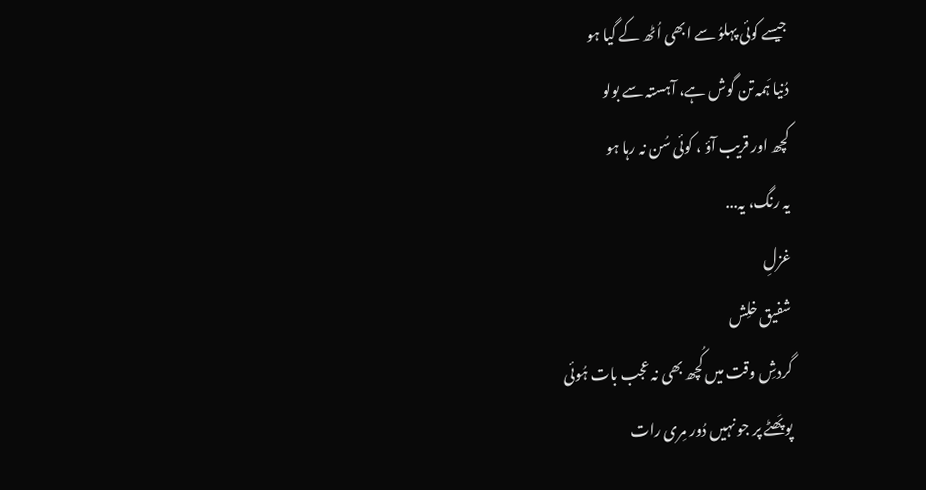جیسے کوئی پہلوُ سے ابھی اُٹھ کے گیا ہو
دُنیا ہَمہ تن گوش ہے، آہستہ سے بولو
کچھ اور قریب آؤ ، کوئی سُن نہ رہا ہو
یہ رنگ، یہ...
غزلِ
شفیق خلِش
گردشِ وقت میں کُچھ بھی نہ عجب بات ہُوئی
پو پَھٹے پر جو نہیں دُور مِری رات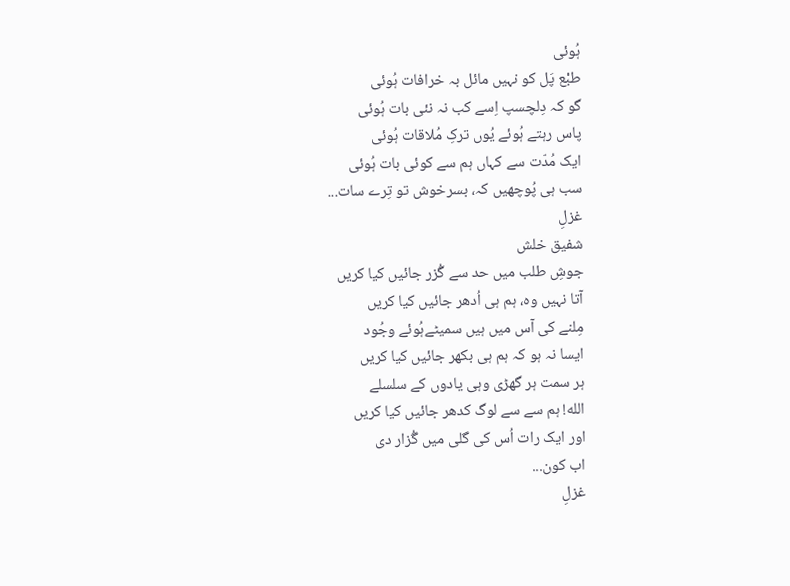ہُوئی
طبْع پَل کو نہیں مائل بہ خرافات ہُوئی
گو کہ دِلچسپ اِسے کب نہ نئی بات ہُوئی
پاس رہتے ہُوئے یُوں ترکِ مُلاقات ہُوئی
ایک مُدّت سے کہاں ہم سے کوئی بات ہُوئی
سب ہی پُوچھیں کہ، بسرخوش تو تِرے سات...
غزلِ
شفیق خلش
جوشِ طلب میں حد سے گُزر جائیں کیا کریں
آتا نہیں وہ، ہم ہی اُدھر جائیں کیا کریں
مِلنے کی آس میں ہیں سمیٹےہُوئے وجُود
ایسا نہ ہو کہ ہم ہی بکھر جائیں کیا کریں
ہر سمت ہر گھڑی وہی یادوں کے سلسلے
الله! ہم سے سے لوگ کدھر جائیں کیا کریں
اور ایک رات اُس کی گلی میں گُزار دی
اب کون...
غزلِ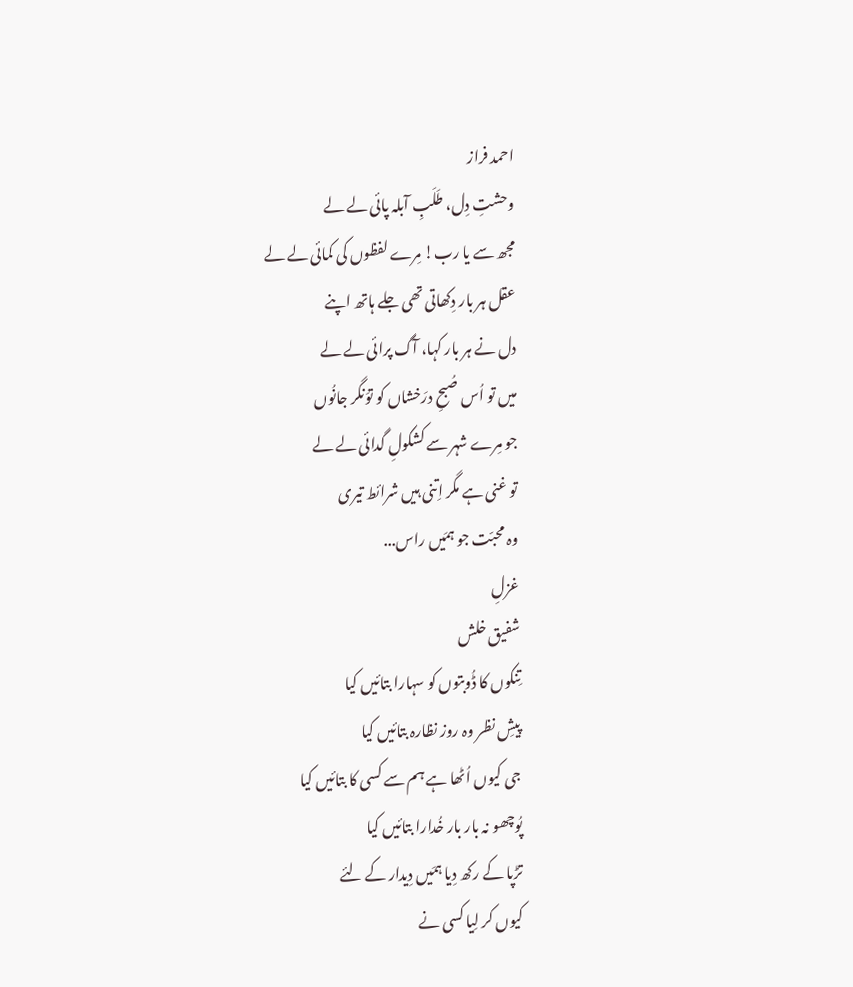احمد فراز
وحشتِ دِل، طَلَبِ آبلہ پائی لے لے
مجھ سے یا رب! مِرے لفظوں کی کمائی لے لے
عقل ہر بار دِکھاتی تھی جلے ہاتھ اپنے
دل نے ہر بار کہا، آگ پرائی لے لے
میں تو اُس صُبحِ درَخشاں کو توَنگر جانُوں
جو مِرے شہر سے کشکولِ گدائی لے لے
تو غنی ہے مگر اِتنی ہیں شرائط تیری
وہ محبّت جو ہمَیں راس...
غزلِ
شفیق خلش
تِنکوں کا ڈُوبتوں کو سہارا بتائیں کیا
پیشِ نظر وہ روز نظارہ بتائیں کیا
جی کیوں اُٹھا ہے ہم سے کسی کا بتائیں کیا
پُوچھو نہ بار بار خُدارا بتائیں کیا
تڑپا کے رکھ دِیا ہمَیں دِیدار کے لئے
کیوں کر لِیا کسی نے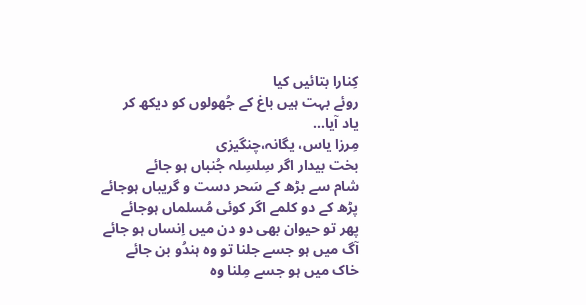کِنارا بتائیں کیا
روئے بہت ہیں باغ کے جُھولوں کو دیکھ کر
یاد آیا...
مِرزا یاس، یگانہ،چنگیزی
بخت بیدار اگر سِلسِلہ جُنباں ہو جائے
شام سے بڑھ کے سَحر دست و گریباں ہوجائے
پڑھ کے دو کلمے اگر کوئی مُسلماں ہوجائے
پھر تو حیوان بھی دو دن میں اِنساں ہو جائے
آگ میں ہو جسے جلنا تو وہ ہندُو بن جائے
خاک میں ہو جسے مِلنا وہ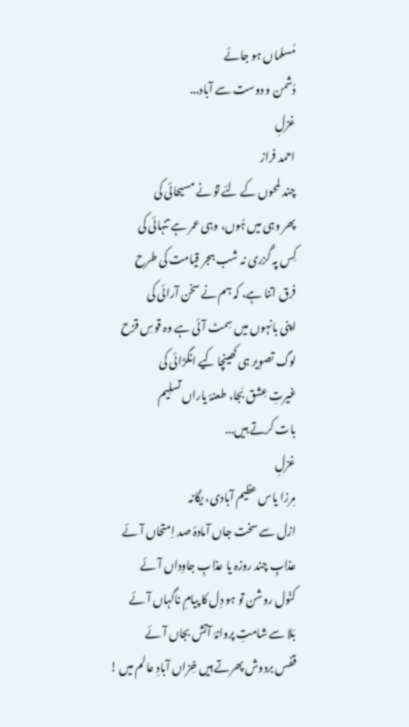مُسلماں ہو جائے
دُشمن و دوست سے آباد...
غزلِ
احمد فراز
چند لمحوں کے لئے توُ نے مسیحائی کی
پھر وہی میں ہُوں، وہی عمر ہے تنہائی کی
کِس پہ گُزری نہ شب ہجر قیامت کی طرح
فرق اتنا ہے، کہ ہم نے سخن آرائی کی
اپنی بانہوں میں سِمٹ آئی ہے وہ قوسِ قزح
لوگ تصوِیر ہی کھینچا کیے انگڑائی کی
غیرتِ عِشق بَجا، طعنۂ یاراں تسلِیم
بات کرتے ہیں...
غزلِ
مِرزا یاس عظیم آبادی، یگانہ
ازل سے سخت جاں آمادۂ صد اِمتحاں آئے
عذابِ چند روزہ یا عذابِ جاوِداں آئے
کنْول روشن تو ہو دِل کا پیامِ ناگہاں آئے
بَلا سے شامتِ پروانۂ آتش بجاں آئے
قفس بردوش پھرتے ہیں خِزاں آبادِ عالم میں !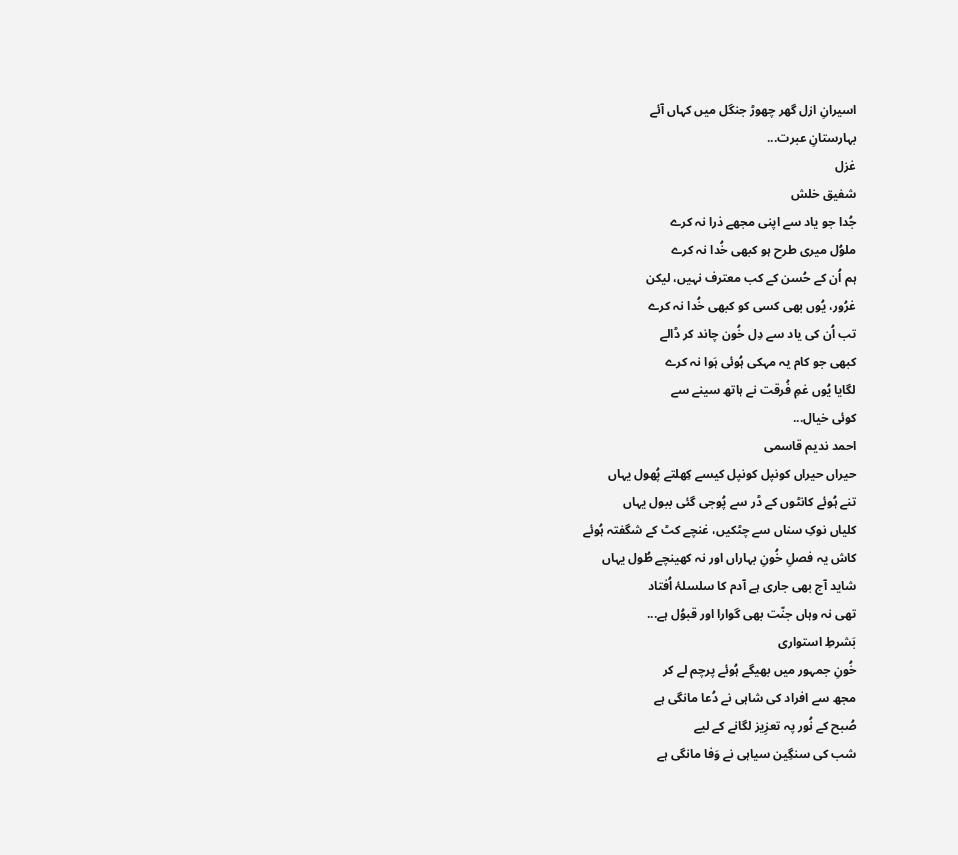اسیرانِ ازل گھر چھوڑ جنگل میں کہاں آئے
بہارستانِ عبرت...
غزل
شفیق خلش
جُدا جو یاد سے اپنی مجھے ذرا نہ کرے
ملوُل میری طرح ہو کبھی خُدا نہ کرے
ہم اُن کے حُسن کے کب معترف نہیں، لیکن
غرُور، یُوں بھی کسی کو کبھی خُدا نہ کرے
تب اُن کی یاد سے دِل خُون چاند کر ڈالے
کبھی جو کام یہ مہکی ہُوئی ہَوا نہ کرے
لگایا یُوں غمِ فُرقت نے ہاتھ سینے سے
کوئی خیال...
احمد ندیم قاسمی
حیراں حیراں کونپل کونپل کیسے کِھلتے پُھول یہاں
تنے ہُوئے کانٹوں کے ڈر سے پُوجی گئی ببول یہاں
کلیاں نوکِ سناں سے چٹکیں، غنچے کٹ کے شگفتہ ہُوئے
کاش یہ فصلِ خُونِ بہاراں اور نہ کھینچے طُول یہاں
شاید آج بھی جاری ہے آدم کا سلسلۂ اُفتاد
تھی نہ وہاں جنّت بھی گوارا اور قبوُل ہے...
بَشرطِ استواری
خُونِ جمہور میں بھیگے ہُوئے پرچم لے کر
مجھ سے افراد کی شاہی نے دُعا مانگی ہے
صُبح کے نُور پہ تعزِیز لگانے کے لیے
شب کی سنگِین سیاہی نے وَفا مانگی ہے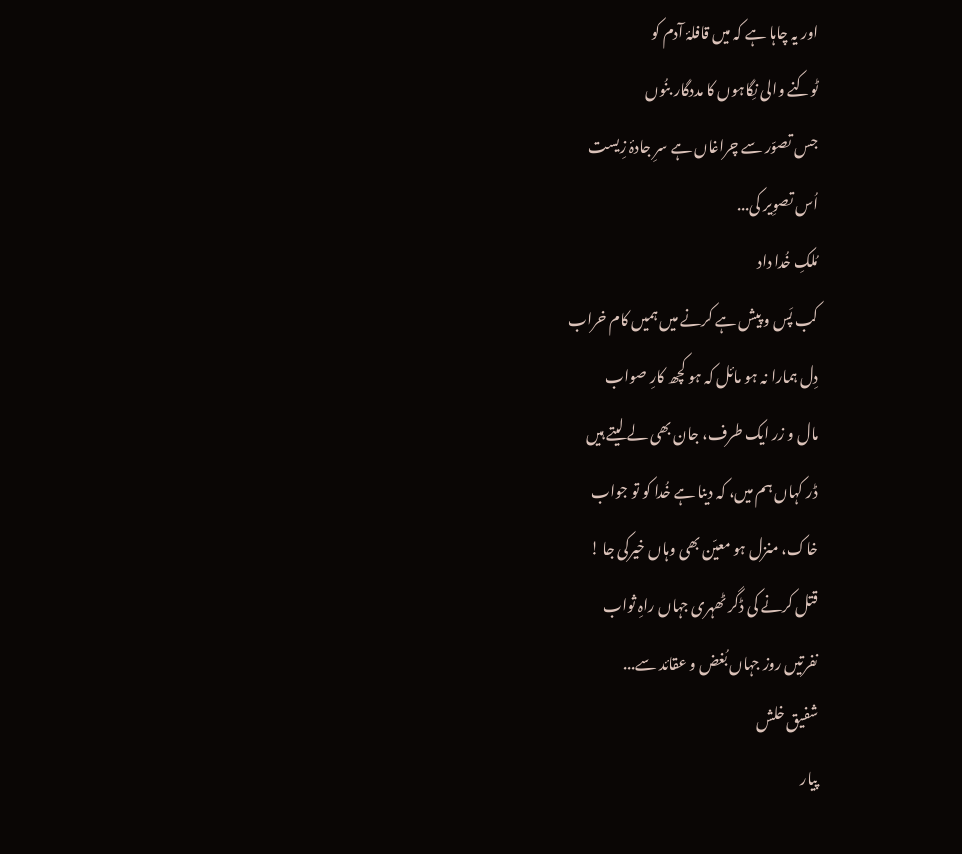اور یہ چاہا ہے کہ میں قافلۂ آدم کو
ٹوکنے والی نِگاہوں کا مددگار بنُوں
جس تصوّر سے چراغاں ہے سرِ جادۂ زِیست
اُس تصوِیر کی...
مُلکِ خُدا داد
کب پَس و پیش ہے کرنے میں ہمیں کام خراب
دِل ہمارا نہ ہو مائل کہ ہو کچھ کارِ صواب
مال و زر ایک طرف، جان بھی لے لیتے ہیں
ڈر کہاں ہم میں، کہ دینا ہے خُدا کو تو جواب
خاک، منزل ہو معیّن بھی وہاں خیرکی جا !
قتل کرنے کی ڈگر ٹھہری جہاں راہِ ثواب
نفرتیں روز جہاں بُغض و عقائد سے...
شفیق خلش
پیار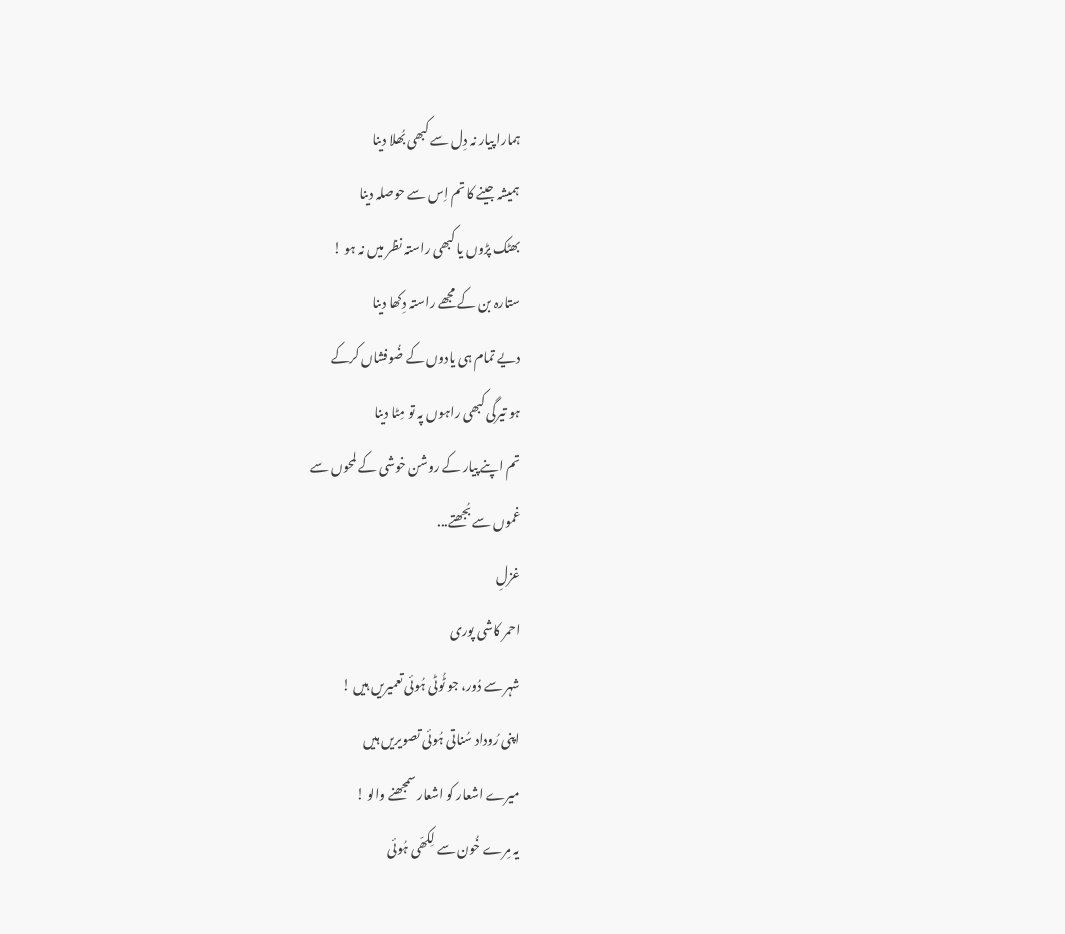ہمارا پیار نہ دِل سے کبھی بُھلا دینا
ہمیشہ جینے کا تم اِس سے حوصلہ دینا
بھٹک پڑوں یا کبھی راستہ نظر میں نہ ہو !
ستارہ بن کے مجھے راستہ دِکھا دینا
دیے تمام ہی یادوں کے ضُوفشاں کرکے
ہو تیرگی کبھی راہوں پہ تو مِٹا دینا
تم اپنے پیار کے روشن خوشی کے لمحوں سے
غموں سے بُجھتے...
غزلِ
احمر کاشی پوری
شہر سے دُور، جو ٹُوٹی ہُوئی تعمیریں ہیں !
اپنی رُوداد سُناتی ہُوئی تصویریں ہیں
میرے اشعار کو اشعار سمجھنے والو !
یہ مِرے خُون سے لِکھّی ہُوئی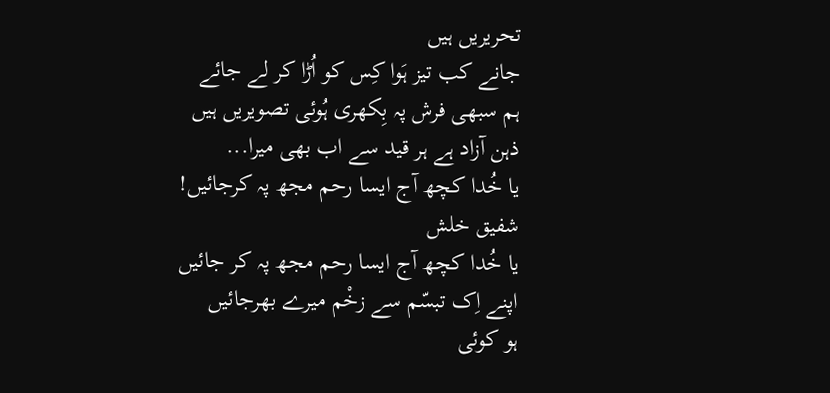تحریریں ہیں
جانے کب تیز ہَوا کِس کو اُڑا کر لے جائے
ہم سبھی فرش پہ بِکھری ہُوئی تصویریں ہیں
ذہن آزاد ہے ہر قید سے اب بھی میرا...
یا خُدا کچھ آج ایسا رحم مجھ پہ کرجائیں!
شفیق خلش
یا خُدا کچھ آج ایسا رحم مجھ پہ کر جائیں
اپنے اِک تبسّم سے زخْم میرے بھرجائیں
ہو کوئی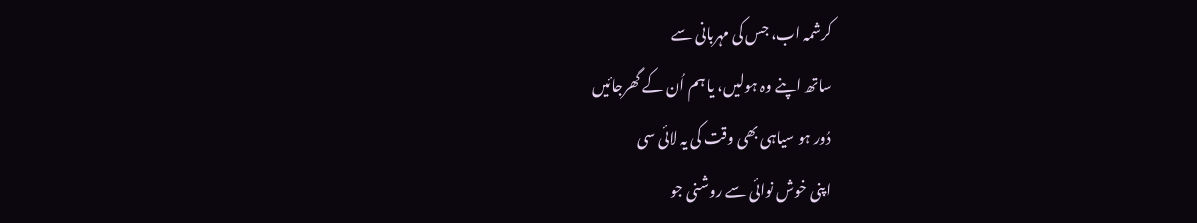کرشمہ اب، جس کی مہربانی سے
ساتھ اپنے وہ ہولیں، یا ہم اُن کے گھرجائیں
دُور ہو سیاہی بھی وقت کی یہ لائی سی
اپنی خوش نوائی سے روشنی جو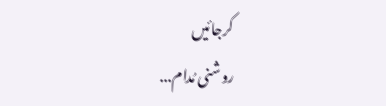کرجائیں
روشنی مُدام...